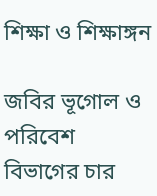শিক্ষা ও শিক্ষাঙ্গন

জবির ভূগোল ও পরিবেশ বিভাগের চার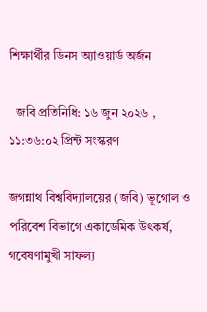শিক্ষার্থীর ডিনস অ্যাওয়ার্ড অর্জন

  জবি প্রতিনিধি: ১৬ জুন ২০২৬ , ১১:৩৬:০২ প্রিন্ট সংস্করণ

জগন্নাথ বিশ্ববিদ্যালয়ের (জবি) ভূগোল ও পরিবেশ বিভাগে একাডেমিক উৎকর্ষ, গবেষণামুখী সাফল্য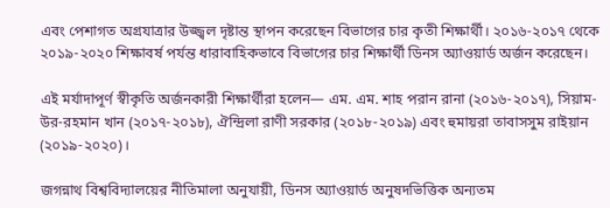এবং পেশাগত অগ্রযাত্রার উজ্জ্বল দৃষ্টান্ত স্থাপন করেছেন বিভাগের চার কৃতী শিক্ষার্থী। ২০১৬-২০১৭ থেকে ২০১৯-২০২০ শিক্ষাবর্ষ পর্যন্ত ধারাবাহিকভাবে বিভাগের চার শিক্ষার্থী ডিনস অ্যাওয়ার্ড অর্জন করেছেন।

এই মর্যাদাপূর্ণ স্বীকৃতি অর্জনকারী শিক্ষার্থীরা হলেন— এম. এম. শাহ পরান রানা (২০১৬-২০১৭), সিয়াম-উর-রহমান খান (২০১৭-২০১৮), ঐন্দ্রিলা রাণী সরকার (২০১৮-২০১৯) এবং হুমায়রা তাবাসসুম রাইয়ান (২০১৯-২০২০)।

জগন্নাথ বিশ্ববিদ্যালয়ের নীতিমালা অনুযায়ী, ডিনস অ্যাওয়ার্ড অনুষদভিত্তিক অন্যতম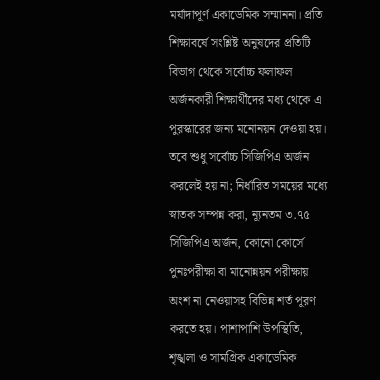মর্যাদাপূর্ণ একাডেমিক সম্মাননা। প্রতি শিক্ষাবর্ষে সংশ্লিষ্ট অনুষদের প্রতিটি বিভাগ থেকে সর্বোচ্চ ফলাফল অর্জনকারী শিক্ষার্থীদের মধ্য থেকে এ পুরস্কারের জন্য মনোনয়ন দেওয়া হয়। তবে শুধু সর্বোচ্চ সিজিপিএ অর্জন করলেই হয় না; নির্ধারিত সময়ের মধ্যে স্নাতক সম্পন্ন করা, ন্যূনতম ৩.৭৫ সিজিপিএ অর্জন, কোনো কোর্সে পুনঃপরীক্ষা বা মানোন্নয়ন পরীক্ষায় অংশ না নেওয়াসহ বিভিন্ন শর্ত পূরণ করতে হয়। পাশাপাশি উপস্থিতি, শৃঙ্খলা ও সামগ্রিক একাডেমিক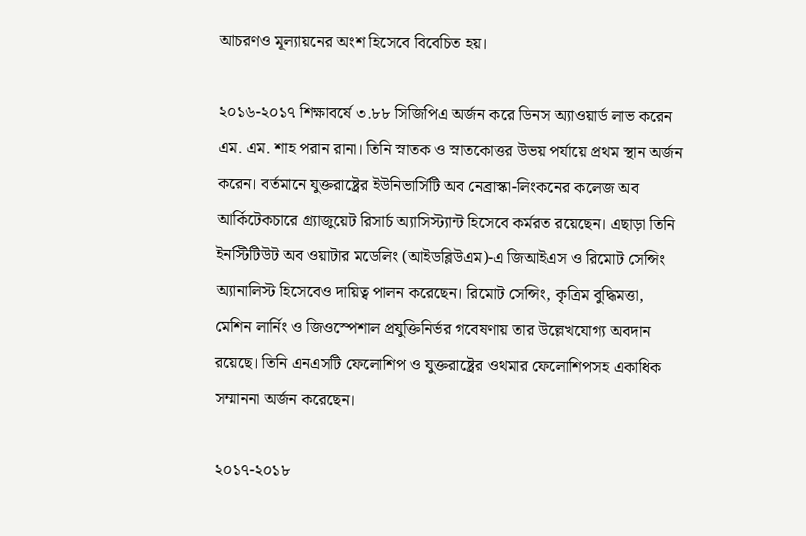আচরণও মূল্যায়নের অংশ হিসেবে বিবেচিত হয়।

২০১৬-২০১৭ শিক্ষাবর্ষে ৩.৮৮ সিজিপিএ অর্জন করে ডিনস অ্যাওয়ার্ড লাভ করেন এম. এম. শাহ পরান রানা। তিনি স্নাতক ও স্নাতকোত্তর উভয় পর্যায়ে প্রথম স্থান অর্জন করেন। বর্তমানে যুক্তরাষ্ট্রের ইউনিভার্সিটি অব নেব্রাস্কা-লিংকনের কলেজ অব আর্কিটেকচারে গ্র্যাজুয়েট রিসার্চ অ্যাসিস্ট্যান্ট হিসেবে কর্মরত রয়েছেন। এছাড়া তিনি ইনস্টিটিউট অব ওয়াটার মডেলিং (আইডব্লিউএম)-এ জিআইএস ও রিমোট সেন্সিং অ্যানালিস্ট হিসেবেও দায়িত্ব পালন করেছেন। রিমোট সেন্সিং, কৃত্রিম বুদ্ধিমত্তা, মেশিন লার্নিং ও জিওস্পেশাল প্রযুক্তিনির্ভর গবেষণায় তার উল্লেখযোগ্য অবদান রয়েছে। তিনি এনএসটি ফেলোশিপ ও যুক্তরাষ্ট্রের ওথমার ফেলোশিপসহ একাধিক সম্মাননা অর্জন করেছেন।

২০১৭-২০১৮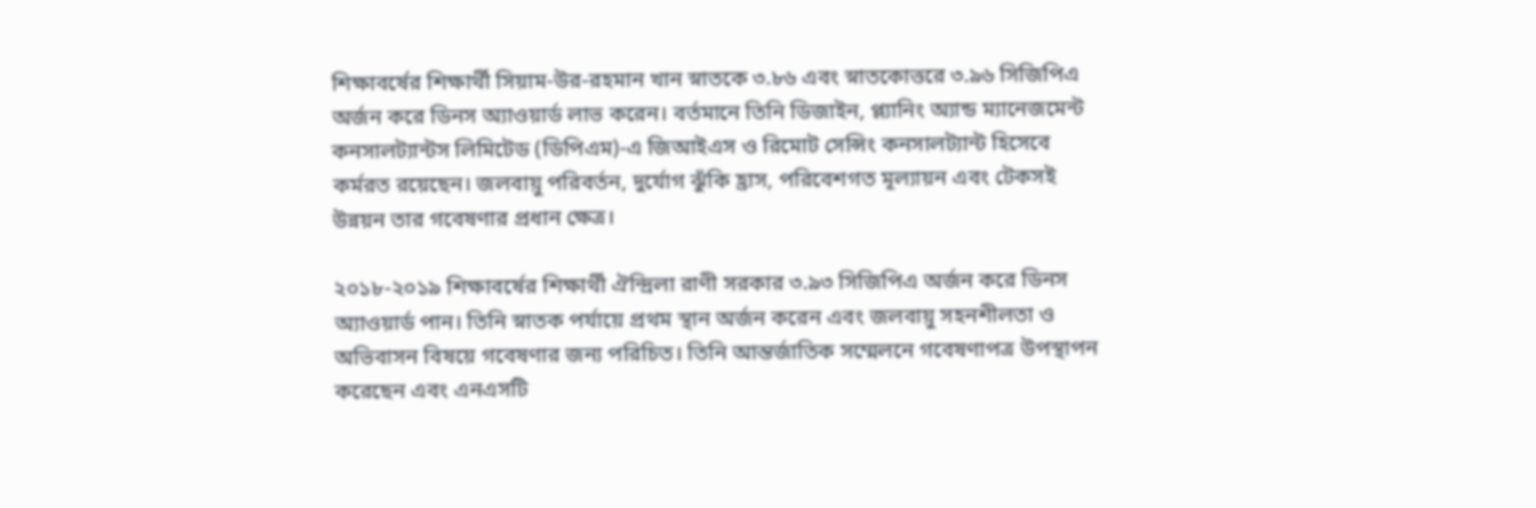শিক্ষাবর্ষের শিক্ষার্থী সিয়াম-উর-রহমান খান স্নাতকে ৩.৮৬ এবং স্নাতকোত্তরে ৩.৯৬ সিজিপিএ অর্জন করে ডিনস অ্যাওয়ার্ড লাভ করেন। বর্তমানে তিনি ডিজাইন, প্ল্যানিং অ্যান্ড ম্যানেজমেন্ট কনসালট্যান্টস লিমিটেড (ডিপিএম)-এ জিআইএস ও রিমোট সেন্সিং কনসালট্যান্ট হিসেবে কর্মরত রয়েছেন। জলবায়ু পরিবর্তন, দুর্যোগ ঝুঁকি হ্রাস, পরিবেশগত মূল্যায়ন এবং টেকসই উন্নয়ন তার গবেষণার প্রধান ক্ষেত্র।

২০১৮-২০১৯ শিক্ষাবর্ষের শিক্ষার্থী ঐন্দ্রিলা রাণী সরকার ৩.৯৩ সিজিপিএ অর্জন করে ডিনস অ্যাওয়ার্ড পান। তিনি স্নাতক পর্যায়ে প্রথম স্থান অর্জন করেন এবং জলবায়ু সহনশীলতা ও অভিবাসন বিষয়ে গবেষণার জন্য পরিচিত। তিনি আন্তর্জাতিক সম্মেলনে গবেষণাপত্র উপস্থাপন করেছেন এবং এনএসটি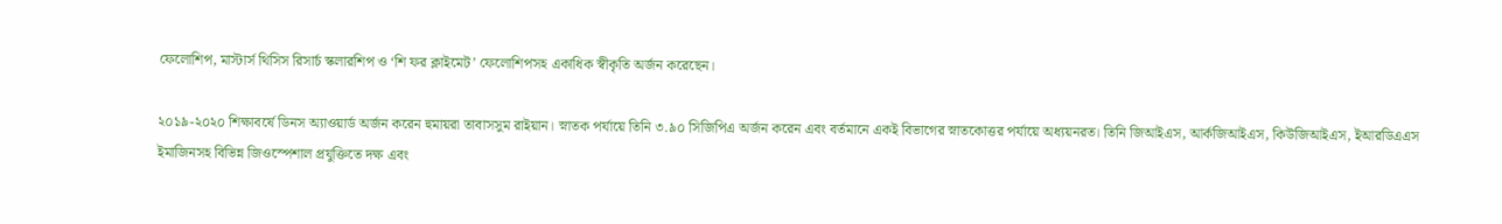ফেলোশিপ, মাস্টার্স থিসিস রিসার্চ স্কলারশিপ ও ‘শি ফর ক্লাইমেট’ ফেলোশিপসহ একাধিক স্বীকৃতি অর্জন করেছেন।

২০১৯-২০২০ শিক্ষাবর্ষে ডিনস অ্যাওয়ার্ড অর্জন করেন হুমায়রা তাবাসসুম রাইয়ান। স্নাতক পর্যায়ে তিনি ৩.৯০ সিজিপিএ অর্জন করেন এবং বর্তমানে একই বিভাগের স্নাতকোত্তর পর্যায়ে অধ্যয়নরত। তিনি জিআইএস, আর্কজিআইএস, কিউজিআইএস, ইআরডিএএস ইমাজিনসহ বিভিন্ন জিওস্পেশাল প্রযুক্তিতে দক্ষ এবং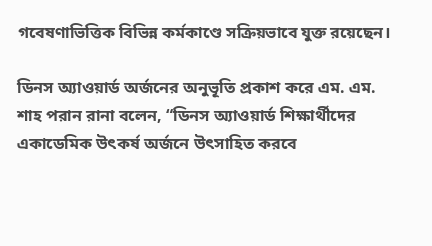গবেষণাভিত্তিক বিভিন্ন কর্মকাণ্ডে সক্রিয়ভাবে যুক্ত রয়েছেন।

ডিনস অ্যাওয়ার্ড অর্জনের অনুভূতি প্রকাশ করে এম. এম. শাহ পরান রানা বলেন, “ডিনস অ্যাওয়ার্ড শিক্ষার্থীদের একাডেমিক উৎকর্ষ অর্জনে উৎসাহিত করবে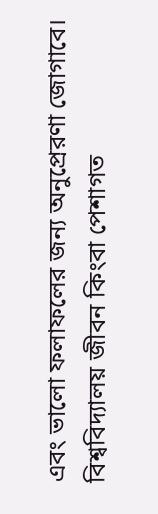এবং ভালো ফলাফলের জন্য অনুপ্রেরণা জোগাবে। বিশ্ববিদ্যালয় জীবন কিংবা পেশাগত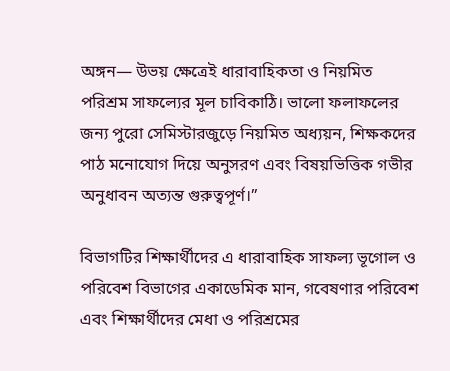অঙ্গন— উভয় ক্ষেত্রেই ধারাবাহিকতা ও নিয়মিত পরিশ্রম সাফল্যের মূল চাবিকাঠি। ভালো ফলাফলের জন্য পুরো সেমিস্টারজুড়ে নিয়মিত অধ্যয়ন, শিক্ষকদের পাঠ মনোযোগ দিয়ে অনুসরণ এবং বিষয়ভিত্তিক গভীর অনুধাবন অত্যন্ত গুরুত্বপূর্ণ।”

বিভাগটির শিক্ষার্থীদের এ ধারাবাহিক সাফল্য ভূগোল ও পরিবেশ বিভাগের একাডেমিক মান, গবেষণার পরিবেশ এবং শিক্ষার্থীদের মেধা ও পরিশ্রমের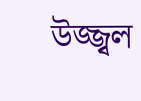উজ্জ্বল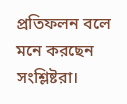প্রতিফলন বলে মনে করছেন সংশ্লিষ্টরা।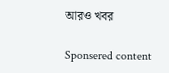আরও খবর

Sponsered content